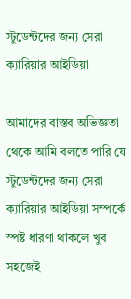স্টুডেন্টদের জন্য সেরা ক্যারিয়ার আইডিয়া

আমাদের বাস্তব অভিজ্ঞতা থেকে আমি বলতে পারি যে স্টুডেন্টদের জন্য সেরা ক্যারিয়ার আইডিয়া সম্পর্কে স্পষ্ট ধারণা থাকলে খুব সহজেই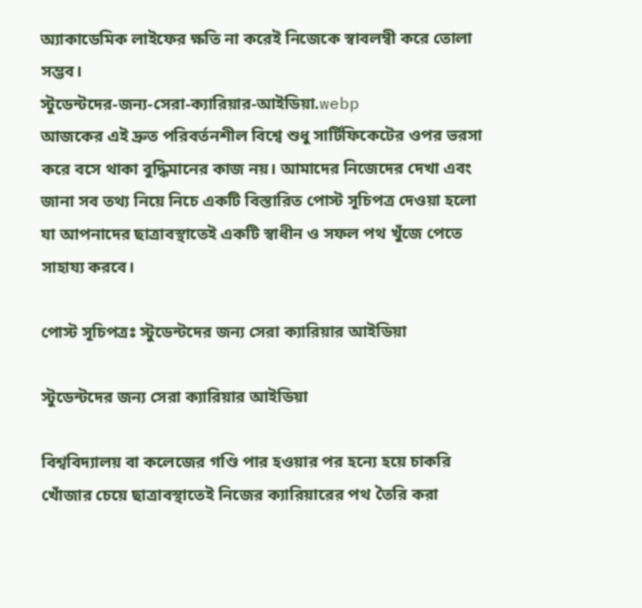অ্যাকাডেমিক লাইফের ক্ষতি না করেই নিজেকে স্বাবলম্বী করে তোলা সম্ভব।
স্টুডেন্টদের-জন্য-সেরা-ক্যারিয়ার-আইডিয়া.webp
আজকের এই দ্রুত পরিবর্তনশীল বিশ্বে শুধু সার্টিফিকেটের ওপর ভরসা করে বসে থাকা বুদ্ধিমানের কাজ নয়। আমাদের নিজেদের দেখা এবং জানা সব তথ্য নিয়ে নিচে একটি বিস্তারিত পোস্ট সূচিপত্র দেওয়া হলো যা আপনাদের ছাত্রাবস্থাতেই একটি স্বাধীন ও সফল পথ খুঁজে পেতে সাহায্য করবে।

পোস্ট সূচিপত্রঃ স্টুডেন্টদের জন্য সেরা ক্যারিয়ার আইডিয়া

স্টুডেন্টদের জন্য সেরা ক্যারিয়ার আইডিয়া

বিশ্ববিদ্যালয় বা কলেজের গণ্ডি পার হওয়ার পর হন্যে হয়ে চাকরি খোঁজার চেয়ে ছাত্রাবস্থাতেই নিজের ক্যারিয়ারের পথ তৈরি করা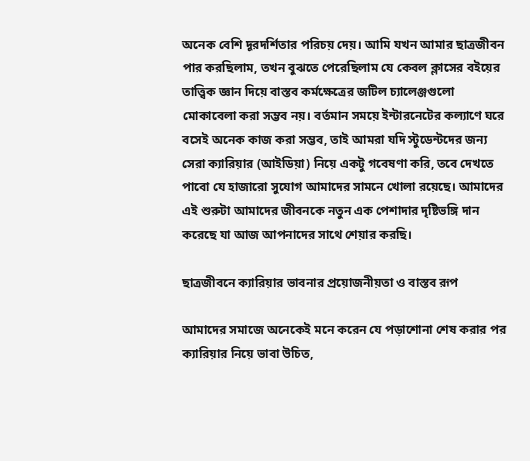অনেক বেশি দূরদর্শিতার পরিচয় দেয়। আমি যখন আমার ছাত্রজীবন পার করছিলাম, তখন বুঝতে পেরেছিলাম যে কেবল ক্লাসের বইয়ের তাত্ত্বিক জ্ঞান দিয়ে বাস্তব কর্মক্ষেত্রের জটিল চ্যালেঞ্জগুলো মোকাবেলা করা সম্ভব নয়। বর্তমান সময়ে ইন্টারনেটের কল্যাণে ঘরে বসেই অনেক কাজ করা সম্ভব, তাই আমরা যদি স্টুডেন্টদের জন্য সেরা ক্যারিয়ার (আইডিয়া) নিয়ে একটু গবেষণা করি, তবে দেখতে পাবো যে হাজারো সুযোগ আমাদের সামনে খোলা রয়েছে। আমাদের এই শুরুটা আমাদের জীবনকে নতুন এক পেশাদার দৃষ্টিভঙ্গি দান করেছে যা আজ আপনাদের সাথে শেয়ার করছি।

ছাত্রজীবনে ক্যারিয়ার ভাবনার প্রয়োজনীয়তা ও বাস্তব রূপ

আমাদের সমাজে অনেকেই মনে করেন যে পড়াশোনা শেষ করার পর ক্যারিয়ার নিয়ে ভাবা উচিত,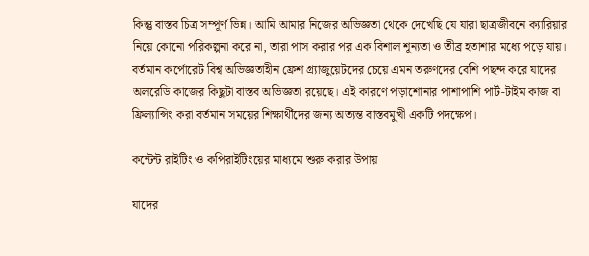কিন্তু বাস্তব চিত্র সম্পূর্ণ ভিন্ন। আমি আমার নিজের অভিজ্ঞতা থেকে দেখেছি যে যারা ছাত্রজীবনে ক্যারিয়ার নিয়ে কোনো পরিকল্পনা করে না, তারা পাস করার পর এক বিশাল শূন্যতা ও তীব্র হতাশার মধ্যে পড়ে যায়।
বর্তমান কর্পোরেট বিশ্ব অভিজ্ঞতাহীন ফ্রেশ গ্র্যাজুয়েটদের চেয়ে এমন তরুণদের বেশি পছন্দ করে যাদের অলরেডি কাজের কিছুটা বাস্তব অভিজ্ঞতা রয়েছে। এই কারণে পড়াশোনার পাশাপাশি পার্ট-টাইম কাজ বা ফ্রিল্যান্সিং করা বর্তমান সময়ের শিক্ষার্থীদের জন্য অত্যন্ত বাস্তবমুখী একটি পদক্ষেপ।

কন্টেন্ট রাইটিং ও কপিরাইটিংয়ের মাধ্যমে শুরু করার উপায়

যাদের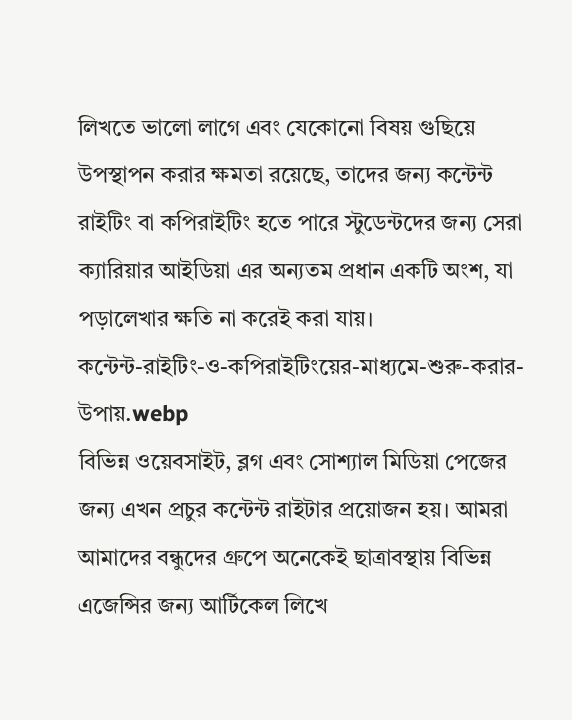লিখতে ভালো লাগে এবং যেকোনো বিষয় গুছিয়ে উপস্থাপন করার ক্ষমতা রয়েছে, তাদের জন্য কন্টেন্ট রাইটিং বা কপিরাইটিং হতে পারে স্টুডেন্টদের জন্য সেরা ক্যারিয়ার আইডিয়া এর অন্যতম প্রধান একটি অংশ, যা পড়ালেখার ক্ষতি না করেই করা যায়।
কন্টেন্ট-রাইটিং-ও-কপিরাইটিংয়ের-মাধ্যমে-শুরু-করার-উপায়.webp
বিভিন্ন ওয়েবসাইট, ব্লগ এবং সোশ্যাল মিডিয়া পেজের জন্য এখন প্রচুর কন্টেন্ট রাইটার প্রয়োজন হয়। আমরা আমাদের বন্ধুদের গ্রুপে অনেকেই ছাত্রাবস্থায় বিভিন্ন এজেন্সির জন্য আর্টিকেল লিখে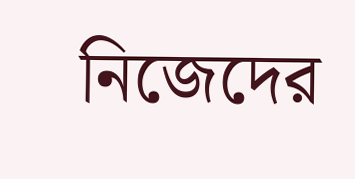নিজেদের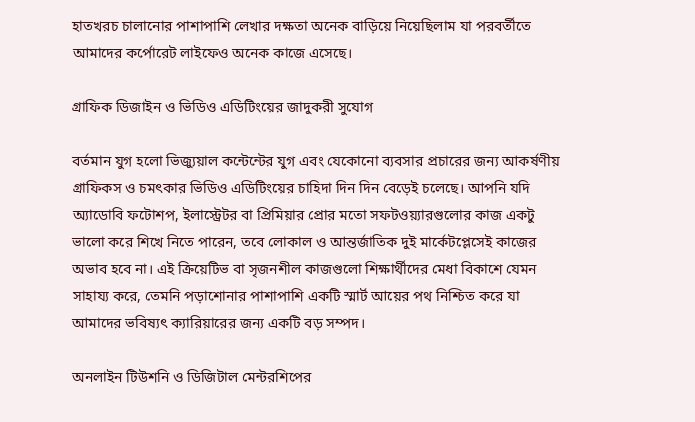হাতখরচ চালানোর পাশাপাশি লেখার দক্ষতা অনেক বাড়িয়ে নিয়েছিলাম যা পরবর্তীতে আমাদের কর্পোরেট লাইফেও অনেক কাজে এসেছে।

গ্রাফিক ডিজাইন ও ভিডিও এডিটিংয়ের জাদুকরী সুযোগ

বর্তমান যুগ হলো ভিজ্যুয়াল কন্টেন্টের যুগ এবং যেকোনো ব্যবসার প্রচারের জন্য আকর্ষণীয় গ্রাফিকস ও চমৎকার ভিডিও এডিটিংয়ের চাহিদা দিন দিন বেড়েই চলেছে। আপনি যদি অ্যাডোবি ফটোশপ, ইলাস্ট্রেটর বা প্রিমিয়ার প্রোর মতো সফটওয়্যারগুলোর কাজ একটু ভালো করে শিখে নিতে পারেন, তবে লোকাল ও আন্তর্জাতিক দুই মার্কেটপ্লেসেই কাজের অভাব হবে না। এই ক্রিয়েটিভ বা সৃজনশীল কাজগুলো শিক্ষার্থীদের মেধা বিকাশে যেমন সাহায্য করে, তেমনি পড়াশোনার পাশাপাশি একটি স্মার্ট আয়ের পথ নিশ্চিত করে যা আমাদের ভবিষ্যৎ ক্যারিয়ারের জন্য একটি বড় সম্পদ।

অনলাইন টিউশনি ও ডিজিটাল মেন্টরশিপের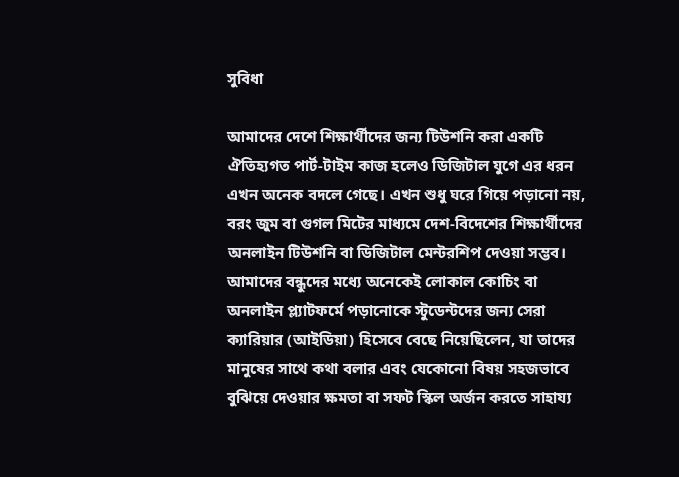সুবিধা

আমাদের দেশে শিক্ষার্থীদের জন্য টিউশনি করা একটি ঐতিহ্যগত পার্ট-টাইম কাজ হলেও ডিজিটাল যুগে এর ধরন এখন অনেক বদলে গেছে। এখন শুধু ঘরে গিয়ে পড়ানো নয়, বরং জুম বা গুগল মিটের মাধ্যমে দেশ-বিদেশের শিক্ষার্থীদের অনলাইন টিউশনি বা ডিজিটাল মেন্টরশিপ দেওয়া সম্ভব।
আমাদের বন্ধুদের মধ্যে অনেকেই লোকাল কোচিং বা অনলাইন প্ল্যাটফর্মে পড়ানোকে স্টুডেন্টদের জন্য সেরা ক্যারিয়ার (আইডিয়া) হিসেবে বেছে নিয়েছিলেন, যা তাদের মানুষের সাথে কথা বলার এবং যেকোনো বিষয় সহজভাবে বুঝিয়ে দেওয়ার ক্ষমতা বা সফট স্কিল অর্জন করতে সাহায্য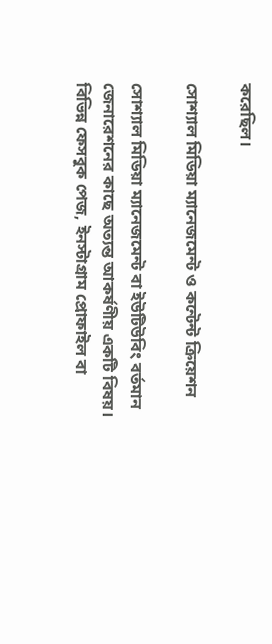করেছিল।

সোশ্যাল মিডিয়া ম্যানেজমেন্ট ও কন্টেন্ট ক্রিয়েশন

সোশ্যাল মিডিয়া ম্যানেজমেন্ট বা ইউটিউবিং বর্তমান জেনারেশনের কাছে অত্যন্ত আকর্ষণীয় একটি বিষয়। বিভিন্ন ফেসবুক পেজ, ইনস্টাগ্রাম প্রোফাইল বা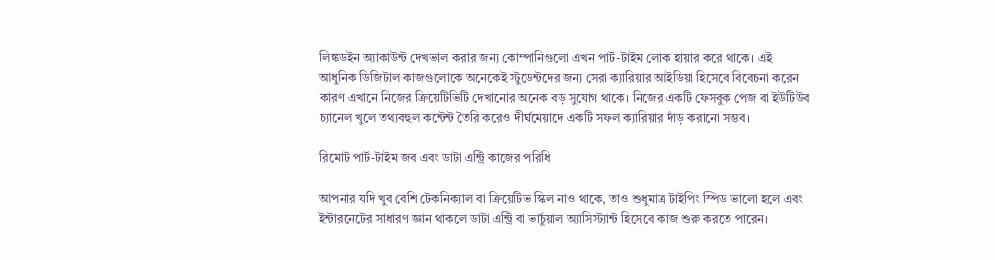লিঙ্কডইন অ্যাকাউন্ট দেখভাল করার জন্য কোম্পানিগুলো এখন পার্ট-টাইম লোক হায়ার করে থাকে। এই আধুনিক ডিজিটাল কাজগুলোকে অনেকেই স্টুডেন্টদের জন্য সেরা ক্যারিয়ার আইডিয়া হিসেবে বিবেচনা করেন কারণ এখানে নিজের ক্রিয়েটিভিটি দেখানোর অনেক বড় সুযোগ থাকে। নিজের একটি ফেসবুক পেজ বা ইউটিউব চ্যানেল খুলে তথ্যবহুল কন্টেন্ট তৈরি করেও দীর্ঘমেয়াদে একটি সফল ক্যারিয়ার দাঁড় করানো সম্ভব।

রিমোট পার্ট-টাইম জব এবং ডাটা এন্ট্রি কাজের পরিধি

আপনার যদি খুব বেশি টেকনিক্যাল বা ক্রিয়েটিভ স্কিল নাও থাকে, তাও শুধুমাত্র টাইপিং স্পিড ভালো হলে এবং ইন্টারনেটের সাধারণ জ্ঞান থাকলে ডাটা এন্ট্রি বা ভার্চুয়াল অ্যাসিস্ট্যান্ট হিসেবে কাজ শুরু করতে পারেন।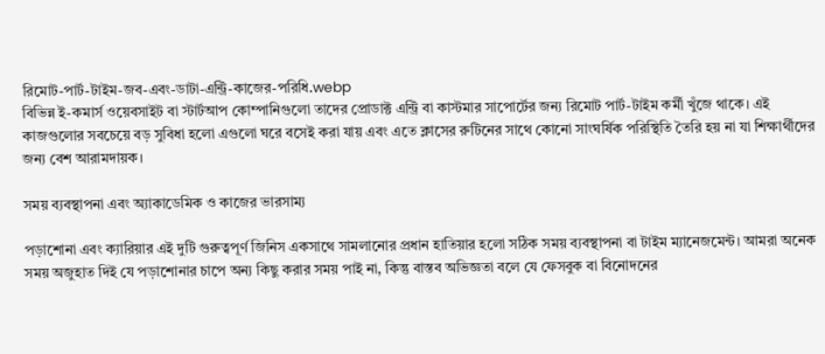রিমোট-পার্ট-টাইম-জব-এবং-ডাটা-এন্ট্রি-কাজের-পরিধি.webp
বিভিন্ন ই-কমার্স ওয়েবসাইট বা স্টার্টআপ কোম্পানিগুলো তাদের প্রোডাক্ট এন্ট্রি বা কাস্টমার সাপোর্টের জন্য রিমোট পার্ট-টাইম কর্মী খুঁজে থাকে। এই কাজগুলোর সবচেয়ে বড় সুবিধা হলো এগুলো ঘরে বসেই করা যায় এবং এতে ক্লাসের রুটিনের সাথে কোনো সাংঘর্ষিক পরিস্থিতি তৈরি হয় না যা শিক্ষার্থীদের জন্য বেশ আরামদায়ক।

সময় ব্যবস্থাপনা এবং অ্যাকাডেমিক ও কাজের ভারসাম্য

পড়াশোনা এবং ক্যারিয়ার এই দুটি গুরুত্বপূর্ণ জিনিস একসাথে সামলানোর প্রধান হাতিয়ার হলো সঠিক সময় ব্যবস্থাপনা বা টাইম ম্যানেজমেন্ট। আমরা অনেক সময় অজুহাত দিই যে পড়াশোনার চাপে অন্য কিছু করার সময় পাই না, কিন্তু বাস্তব অভিজ্ঞতা বলে যে ফেসবুক বা বিনোদনের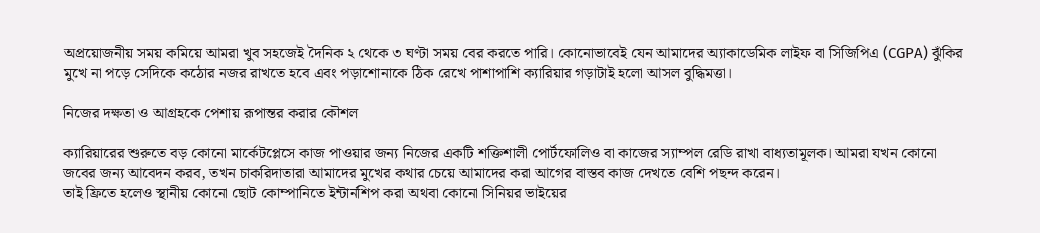অপ্রয়োজনীয় সময় কমিয়ে আমরা খুব সহজেই দৈনিক ২ থেকে ৩ ঘণ্টা সময় বের করতে পারি। কোনোভাবেই যেন আমাদের অ্যাকাডেমিক লাইফ বা সিজিপিএ (CGPA) ঝুঁকির মুখে না পড়ে সেদিকে কঠোর নজর রাখতে হবে এবং পড়াশোনাকে ঠিক রেখে পাশাপাশি ক্যারিয়ার গড়াটাই হলো আসল বুদ্ধিমত্তা।

নিজের দক্ষতা ও আগ্রহকে পেশায় রূপান্তর করার কৌশল

ক্যারিয়ারের শুরুতে বড় কোনো মার্কেটপ্লেসে কাজ পাওয়ার জন্য নিজের একটি শক্তিশালী পোর্টফোলিও বা কাজের স্যাম্পল রেডি রাখা বাধ্যতামূলক। আমরা যখন কোনো জবের জন্য আবেদন করব, তখন চাকরিদাতারা আমাদের মুখের কথার চেয়ে আমাদের করা আগের বাস্তব কাজ দেখতে বেশি পছন্দ করেন।
তাই ফ্রিতে হলেও স্থানীয় কোনো ছোট কোম্পানিতে ইন্টার্নশিপ করা অথবা কোনো সিনিয়র ভাইয়ের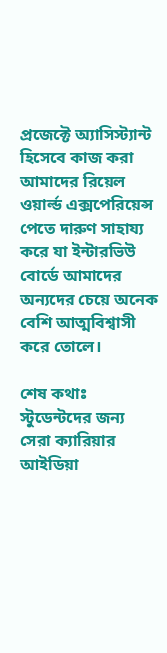প্রজেক্টে অ্যাসিস্ট্যান্ট হিসেবে কাজ করা আমাদের রিয়েল ওয়ার্ল্ড এক্সপেরিয়েন্স পেতে দারুণ সাহায্য করে যা ইন্টারভিউ বোর্ডে আমাদের অন্যদের চেয়ে অনেক বেশি আত্মবিশ্বাসী করে তোলে।

শেষ কথাঃ স্টুডেন্টদের জন্য সেরা ক্যারিয়ার আইডিয়া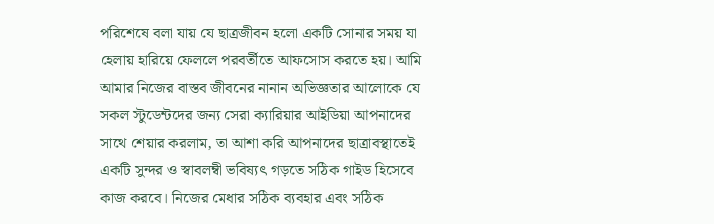পরিশেষে বলা যায় যে ছাত্রজীবন হলো একটি সোনার সময় যা হেলায় হারিয়ে ফেললে পরবর্তীতে আফসোস করতে হয়। আমি আমার নিজের বাস্তব জীবনের নানান অভিজ্ঞতার আলোকে যে সকল স্টুডেন্টদের জন্য সেরা ক্যারিয়ার আইডিয়া আপনাদের সাথে শেয়ার করলাম, তা আশা করি আপনাদের ছাত্রাবস্থাতেই একটি সুন্দর ও স্বাবলম্বী ভবিষ্যৎ গড়তে সঠিক গাইড হিসেবে কাজ করবে। নিজের মেধার সঠিক ব্যবহার এবং সঠিক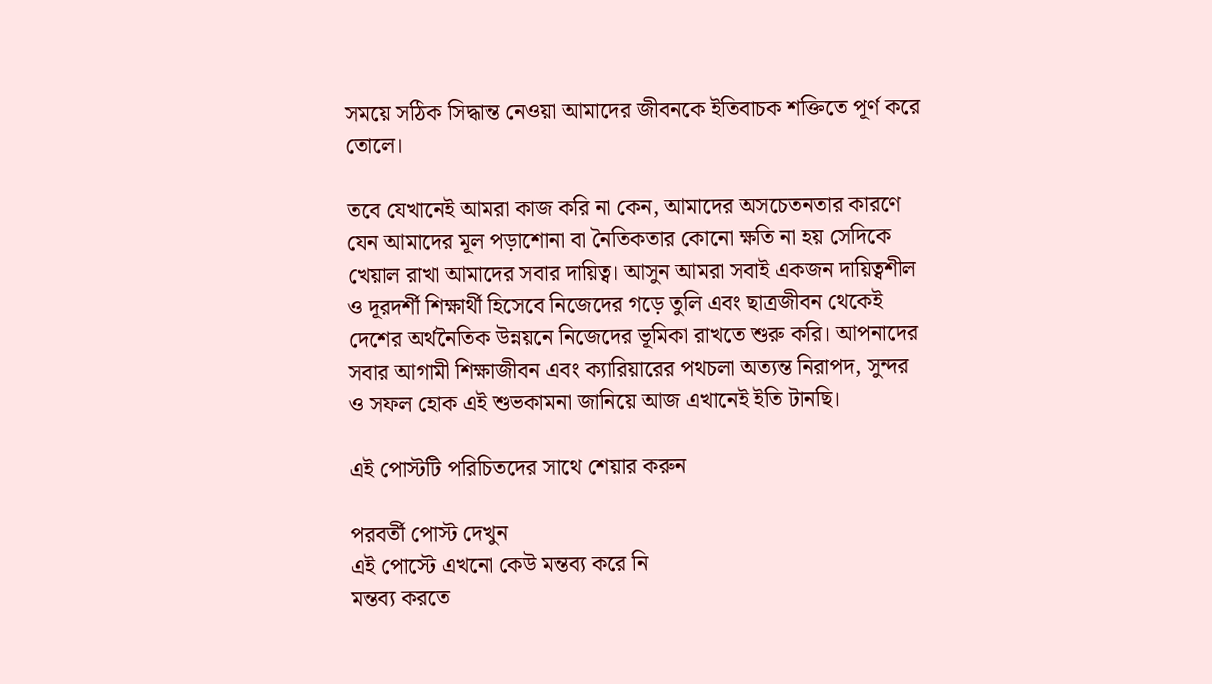সময়ে সঠিক সিদ্ধান্ত নেওয়া আমাদের জীবনকে ইতিবাচক শক্তিতে পূর্ণ করে তোলে।

তবে যেখানেই আমরা কাজ করি না কেন, আমাদের অসচেতনতার কারণে যেন আমাদের মূল পড়াশোনা বা নৈতিকতার কোনো ক্ষতি না হয় সেদিকে খেয়াল রাখা আমাদের সবার দায়িত্ব। আসুন আমরা সবাই একজন দায়িত্বশীল ও দূরদর্শী শিক্ষার্থী হিসেবে নিজেদের গড়ে তুলি এবং ছাত্রজীবন থেকেই দেশের অর্থনৈতিক উন্নয়নে নিজেদের ভূমিকা রাখতে শুরু করি। আপনাদের সবার আগামী শিক্ষাজীবন এবং ক্যারিয়ারের পথচলা অত্যন্ত নিরাপদ, সুন্দর ও সফল হোক এই শুভকামনা জানিয়ে আজ এখানেই ইতি টানছি।

এই পোস্টটি পরিচিতদের সাথে শেয়ার করুন

পরবর্তী পোস্ট দেখুন
এই পোস্টে এখনো কেউ মন্তব্য করে নি
মন্তব্য করতে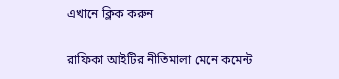এখানে ক্লিক করুন

রাফিকা আইটির নীতিমালা মেনে কমেন্ট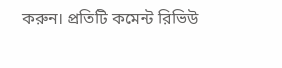করুন। প্রতিটি কমেন্ট রিভিউ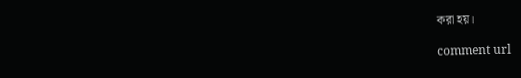করা হয়।

comment url